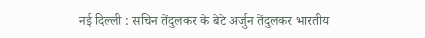नई दिल्ली : सचिन तेंदुलकर के बेटे अर्जुन तेंदुलकर भारतीय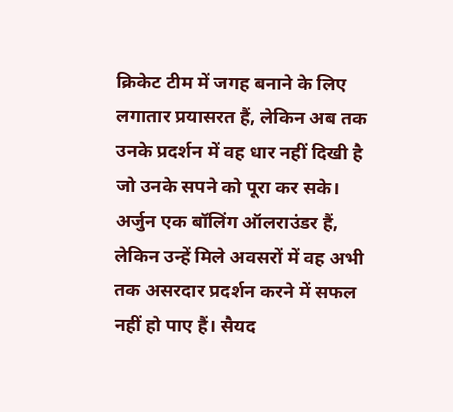क्रिकेट टीम में जगह बनाने के लिए लगातार प्रयासरत हैं, लेकिन अब तक उनके प्रदर्शन में वह धार नहीं दिखी है जो उनके सपने को पूरा कर सके। अर्जुन एक बॉलिंग ऑलराउंडर हैं, लेकिन उन्हें मिले अवसरों में वह अभी तक असरदार प्रदर्शन करने में सफल नहीं हो पाए हैं। सैयद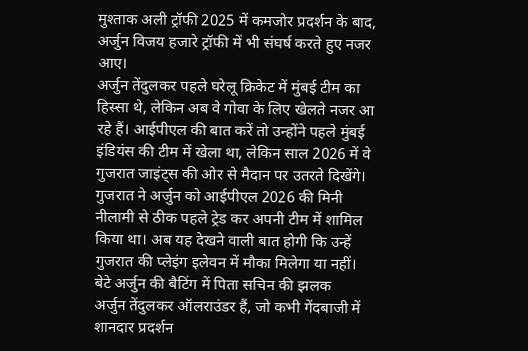मुश्ताक अली ट्रॉफी 2025 में कमजोर प्रदर्शन के बाद, अर्जुन विजय हजारे ट्रॉफी में भी संघर्ष करते हुए नजर आए।
अर्जुन तेंदुलकर पहले घरेलू क्रिकेट में मुंबई टीम का हिस्सा थे, लेकिन अब वे गोवा के लिए खेलते नजर आ रहे हैं। आईपीएल की बात करें तो उन्होंने पहले मुंबई इंडियंस की टीम में खेला था, लेकिन साल 2026 में वे गुजरात जाइंट्स की ओर से मैदान पर उतरते दिखेंगे। गुजरात ने अर्जुन को आईपीएल 2026 की मिनी नीलामी से ठीक पहले ट्रेड कर अपनी टीम में शामिल किया था। अब यह देखने वाली बात होगी कि उन्हें गुजरात की प्लेइंग इलेवन में मौका मिलेगा या नहीं।
बेटे अर्जुन की बैटिंग में पिता सचिन की झलक
अर्जुन तेंदुलकर ऑलराउंडर हैं, जो कभी गेंदबाजी में शानदार प्रदर्शन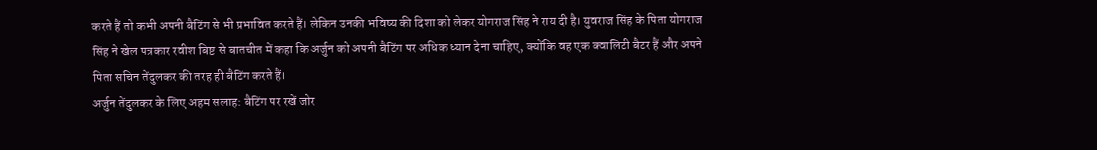करते हैं तो कभी अपनी बैटिंग से भी प्रभावित करते हैं। लेकिन उनकी भविष्य की दिशा को लेकर योगराज सिंह ने राय दी है। युवराज सिंह के पिता योगराज सिंह ने खेल पत्रकार रवीश बिष्ट से बातचीत में कहा कि अर्जुन को अपनी बैटिंग पर अधिक ध्यान देना चाहिए, क्योंकि वह एक क्वालिटी बैटर हैं और अपने पिता सचिन तेंदुलकर की तरह ही बैटिंग करते हैं।
अर्जुन तेंदुलकर के लिए अहम सलाह: बैटिंग पर रखें जोर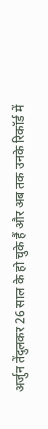अर्जुन तेंदुलकर 26 साल के हो चुके हैं और अब तक उनके रिकॉर्ड में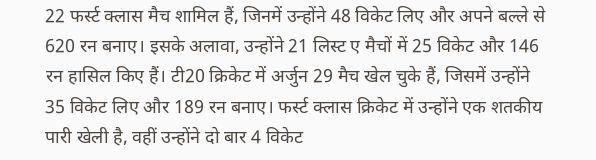22 फर्स्ट क्लास मैच शामिल हैं, जिनमें उन्होंने 48 विकेट लिए और अपने बल्ले से 620 रन बनाए। इसके अलावा, उन्होंने 21 लिस्ट ए मैचों में 25 विकेट और 146 रन हासिल किए हैं। टी20 क्रिकेट में अर्जुन 29 मैच खेल चुके हैं, जिसमें उन्होंने 35 विकेट लिए और 189 रन बनाए। फर्स्ट क्लास क्रिकेट में उन्होंने एक शतकीय पारी खेली है, वहीं उन्होंने दो बार 4 विकेट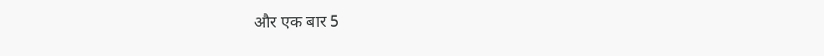और एक बार 5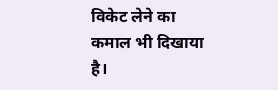विकेट लेने का कमाल भी दिखाया है।